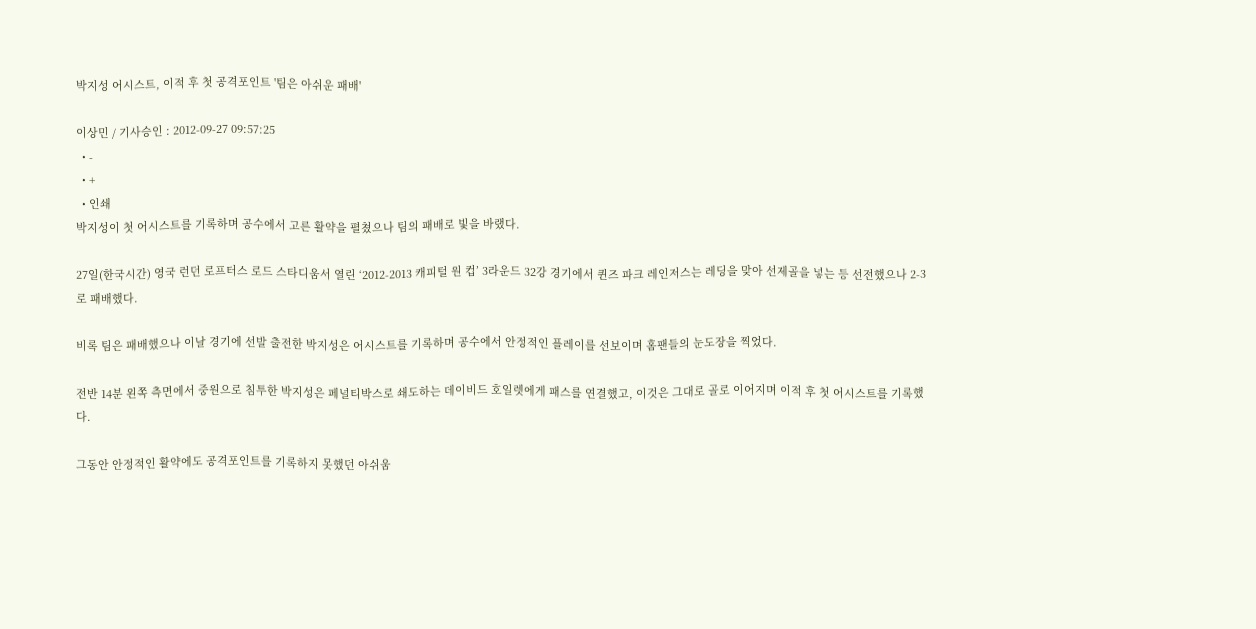박지성 어시스트, 이적 후 첫 공격포인트 '팀은 아쉬운 패배'

이상민 / 기사승인 : 2012-09-27 09:57:25
  • -
  • +
  • 인쇄
박지성이 첫 어시스트를 기록하며 공수에서 고른 활약을 펼쳤으나 팀의 패배로 빛을 바랬다.

27일(한국시간) 영국 런던 로프터스 로드 스타디움서 열린 ‘2012-2013 캐피털 원 컵’ 3라운드 32강 경기에서 퀸즈 파크 레인저스는 레딩을 맞아 선제골을 넣는 등 선전했으나 2-3로 패배했다.

비록 팀은 패배했으나 이날 경기에 선발 출전한 박지성은 어시스트를 기록하며 공수에서 안정적인 플레이를 선보이며 홈팬들의 눈도장을 찍었다.

전반 14분 왼쪽 측면에서 중원으로 침투한 박지성은 페널티박스로 쇄도하는 데이비드 호일렛에게 패스를 연결했고, 이것은 그대로 골로 이어지며 이적 후 첫 어시스트를 기록했다.

그동안 안정적인 활약에도 공격포인트를 기록하지 못했던 아쉬움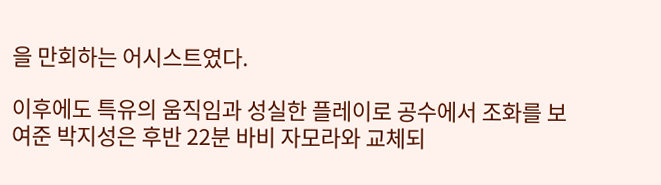을 만회하는 어시스트였다.

이후에도 특유의 움직임과 성실한 플레이로 공수에서 조화를 보여준 박지성은 후반 22분 바비 자모라와 교체되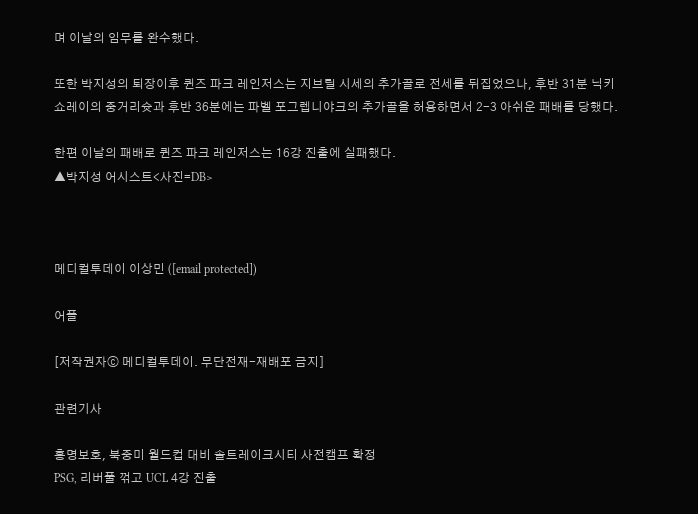며 이날의 임무를 완수했다.

또한 박지성의 퇴장이후 퀸즈 파크 레인저스는 지브릴 시세의 추가골로 전세를 뒤집었으나, 후반 31분 닉키 쇼레이의 중거리슛과 후반 36분에는 파벨 포그렙니야크의 추가골을 허용하면서 2-3 아쉬운 패배를 당했다.

한편 이날의 패배로 퀸즈 파크 레인저스는 16강 진출에 실패했다.
▲박지성 어시스트<사진=DB>



메디컬투데이 이상민 ([email protected])

어플

[저작권자ⓒ 메디컬투데이. 무단전재-재배포 금지]

관련기사

홍명보호, 북중미 월드컵 대비 솔트레이크시티 사전캠프 확정
PSG, 리버풀 꺾고 UCL 4강 진출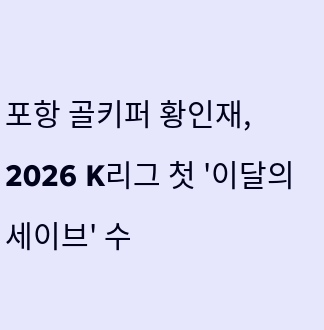포항 골키퍼 황인재, 2026 K리그 첫 '이달의 세이브' 수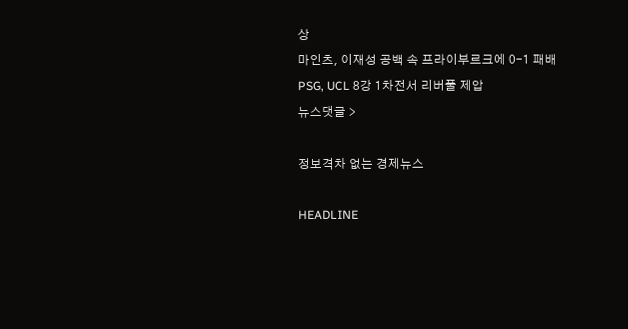상
마인츠, 이재성 공백 속 프라이부르크에 0-1 패배
PSG, UCL 8강 1차전서 리버풀 제압
뉴스댓글 >

정보격차 없는 경제뉴스

HEADLINE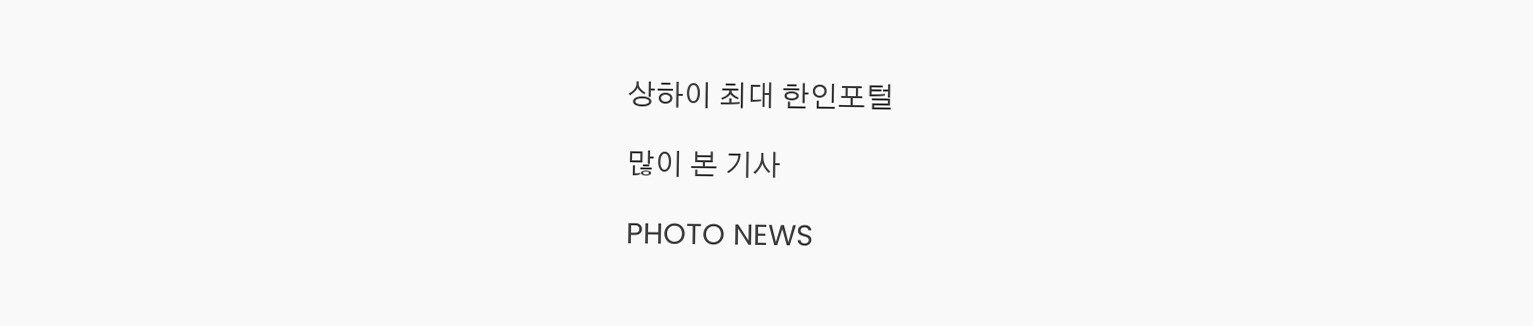상하이 최대 한인포털

많이 본 기사

PHOTO NEWS